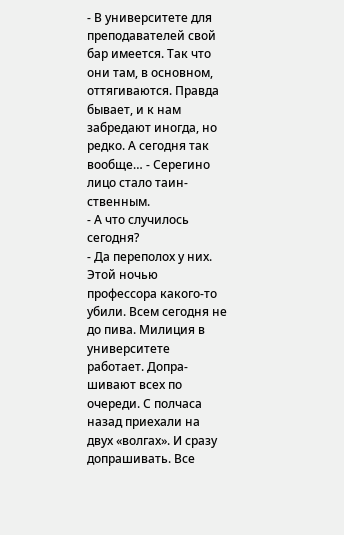- В университете для преподавателей свой бар имеется. Так что они там, в основном, оттягиваются. Правда бывает, и к нам забредают иногда, но редко. А сегодня так вообще… - Серегино лицо стало таин-ственным.
- А что случилось сегодня?
- Да переполох у них. Этой ночью профессора какого-то убили. Всем сегодня не до пива. Милиция в университете работает. Допра-шивают всех по очереди. С полчаса назад приехали на двух «волгах». И сразу допрашивать. Все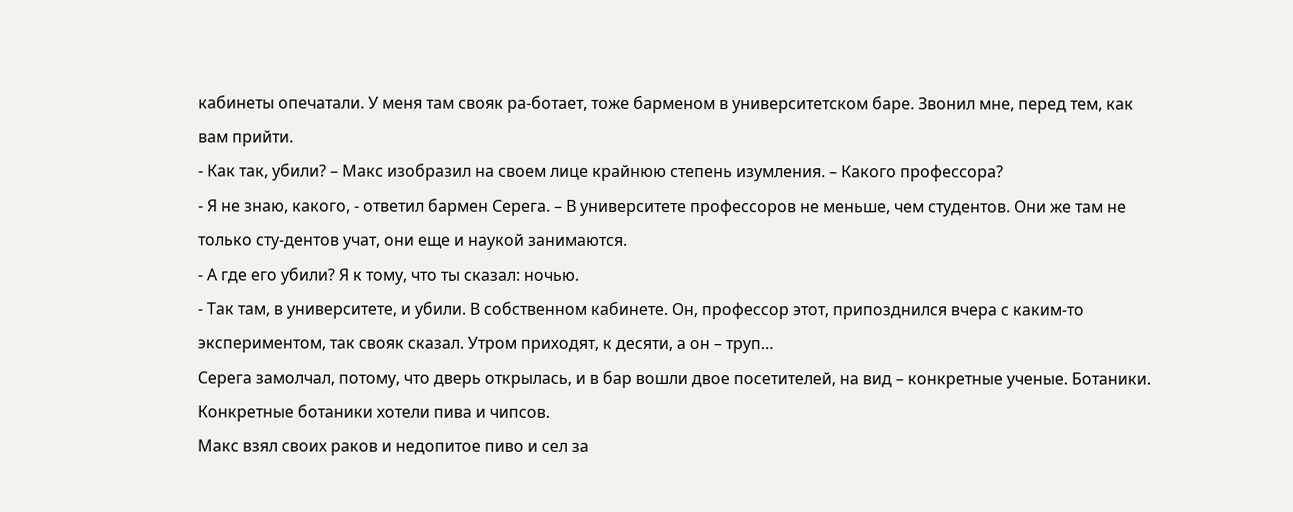кабинеты опечатали. У меня там свояк ра-ботает, тоже барменом в университетском баре. Звонил мне, перед тем, как вам прийти.
- Как так, убили? – Макс изобразил на своем лице крайнюю степень изумления. – Какого профессора?
- Я не знаю, какого, - ответил бармен Серега. – В университете профессоров не меньше, чем студентов. Они же там не только сту-дентов учат, они еще и наукой занимаются.
- А где его убили? Я к тому, что ты сказал: ночью.
- Так там, в университете, и убили. В собственном кабинете. Он, профессор этот, припозднился вчера с каким-то экспериментом, так свояк сказал. Утром приходят, к десяти, а он – труп…
Серега замолчал, потому, что дверь открылась, и в бар вошли двое посетителей, на вид – конкретные ученые. Ботаники.
Конкретные ботаники хотели пива и чипсов.
Макс взял своих раков и недопитое пиво и сел за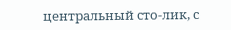центральный сто-лик, с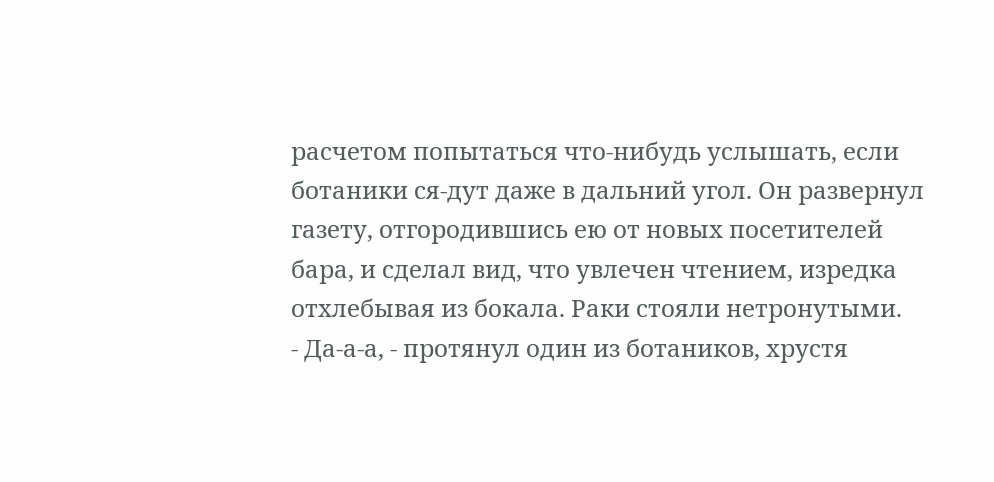расчетом попытаться что-нибудь услышать, если ботаники ся-дут даже в дальний угол. Он развернул газету, отгородившись ею от новых посетителей бара, и сделал вид, что увлечен чтением, изредка отхлебывая из бокала. Раки стояли нетронутыми.
- Да-а-а, - протянул один из ботаников, хрустя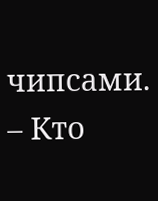чипсами. – Кто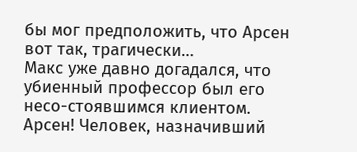бы мог предположить, что Арсен вот так, трагически…
Макс уже давно догадался, что убиенный профессор был его несо-стоявшимся клиентом. Арсен! Человек, назначивший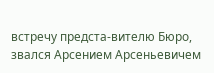встречу предста-вителю Бюро, звался Арсением Арсеньевичем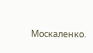Москаленко.